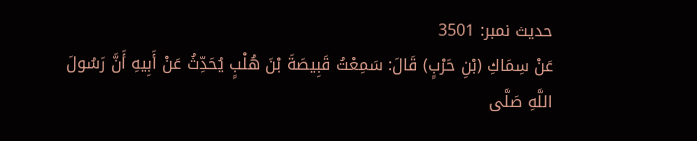حدیث نمبر: 3501
عَنْ سِمَاكِ (بْنِ حَرْبٍ) قَالَ: سَمِعْتُ قَبِيصَةَ بْنَ هُلْبٍ يُحَدِّثُ عَنْ أَبِيهِ أَنَّ رَسُولَ اللَّهِ صَلَّى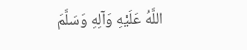اللَّهُ عَلَيْهِ وَآلِهِ وَسَلَّمَ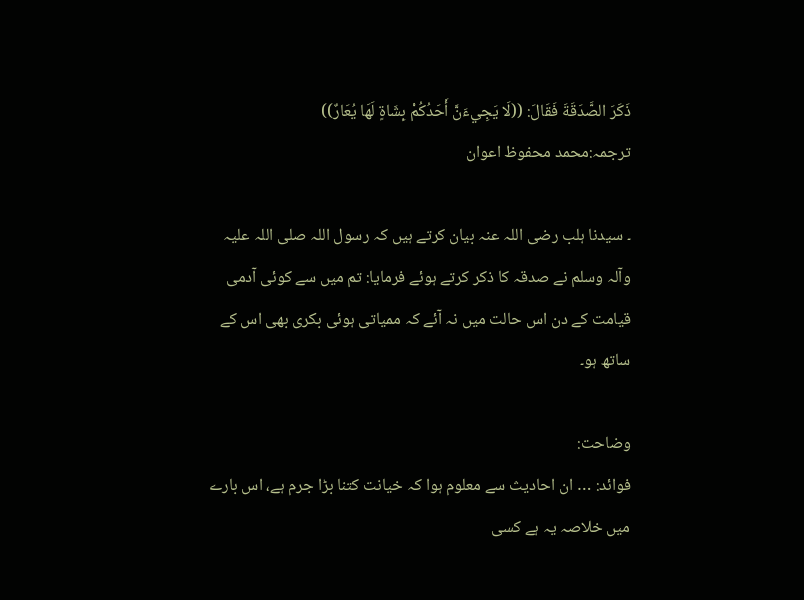ذَكَرَ الصَّدَقَةَ فَقَالَ: ((لَا يَجِيءَنَّ أَحَدُكُمْ بِشَاةٍ لَهَا يُعَارٌ))
ترجمہ:محمد محفوظ اعوان

۔ سیدنا ہلب رضی اللہ عنہ بیان کرتے ہیں کہ رسول اللہ صلی اللہ علیہ وآلہ وسلم نے صدقہ کا ذکر کرتے ہوئے فرمایا: تم میں سے کوئی آدمی قیامت کے دن اس حالت میں نہ آئے کہ ممیاتی ہوئی بکری بھی اس کے ساتھ ہو۔

وضاحت:
فوائد: … ان احادیث سے معلوم ہوا کہ خیانت کتنا بڑا جرم ہے، اس بارے میں خلاصہ یہ ہے کسی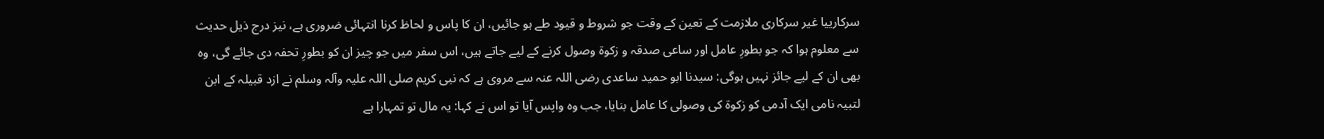سرکارییا غیر سرکاری ملازمت کے تعین کے وقت جو شروط و قیود طے ہو جائیں، ان کا پاس و لحاظ کرنا انتہائی ضروری ہے، نیز درج ذیل حدیث سے معلوم ہوا کہ جو بطورِ عامل اور ساعی صدقہ و زکوۃ وصول کرنے کے لیے جاتے ہیں، اس سفر میں جو چیز ان کو بطورِ تحفہ دی جائے گی، وہ بھی ان کے لیے جائز نہیں ہوگی: سیدنا ابو حمید ساعدی رضی اللہ عنہ سے مروی ہے کہ نبی کریم صلی اللہ علیہ وآلہ وسلم نے ازد قبیلہ کے ابن لتبیہ نامی ایک آدمی کو زکوۃ کی وصولی کا عامل بنایا، جب وہ واپس آیا تو اس نے کہا: یہ مال تو تمہارا ہے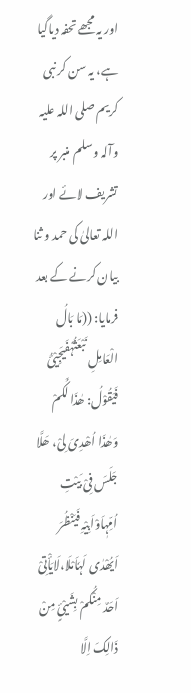اور یہ مجھے تحفہ دیاگیا ہے، یہ سن کر نبی کریم صلی اللہ علیہ وآلہ وسلم منبر پر تشریف لائے اور اللہ تعالیٰ کی حمد و ثنا بیان کرنے کے بعد فرمایا: ((مَا بَالُ الْعَامِلِ نَبْعَثُہٗفَیَجِیْئُ فَیَقُوْلُ: ھٰذَا لَکُمْ وَھٰذَا اُھْدِیَ لِیْ، ھَلَّا جَلَسَ فِیْ بَیْتِ اُمِّہٖاَوْاَبِیْہِ فَیَنْظُرَ اَیُھْدٰی لَہٗاَمْلَا،لَایَأْتِیْ اَحَدٌ مِنْکُمْ بِشَیْئٍ مِنْ ذَالِکَ اِلَّا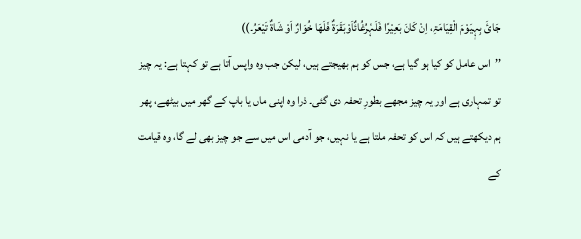جَائَ بِہٖیَوْمَ الْقِیَامَۃِ، اِنْ کَانَ بَعِیْرًا فَلَہٗرُغُائٌاَوْبَقَرَۃٌ فَلَھَا خُوَارٌ اَوْ شَاۃٌ تَیْعَرُ۔))
’’اس عامل کو کیا ہو گیا ہے، جس کو ہم بھیجتے ہیں، لیکن جب وہ واپس آتا ہے تو کہتا ہے: یہ چیز تو تمہاری ہے اور یہ چیز مجھے بطورِ تحفہ دی گئی۔ ذرا وہ اپنی ماں یا باپ کے گھر میں بیٹھے، پھر ہم دیکھتے ہیں کہ اس کو تحفہ ملتا ہے یا نہیں، جو آدمی اس میں سے جو چیز بھی لے گا، وہ قیامت کے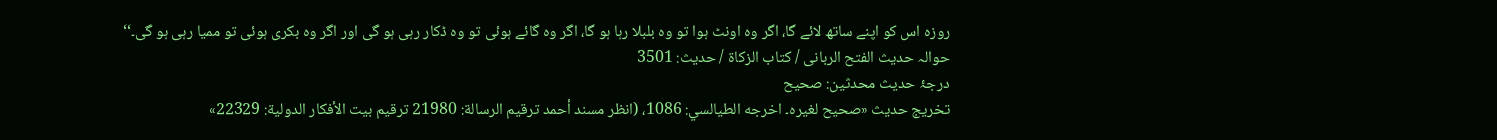روزہ اس کو اپنے ساتھ لائے گا، اگر وہ اونٹ ہوا تو وہ بلبلا رہا ہو گا، اگر وہ گائے ہوئی تو وہ ڈکار رہی ہو گی اور اگر وہ بکری ہوئی تو ممیا رہی ہو گی۔‘‘
حوالہ حدیث الفتح الربانی / كتاب الزكاة / حدیث: 3501
درجۂ حدیث محدثین: صحیح
تخریج حدیث «صحيح لغيره۔ اخرجه الطيالسي: 1086، (انظر مسند أحمد ترقيم الرسالة: 21980 ترقیم بيت الأفكار الدولية: 22329»